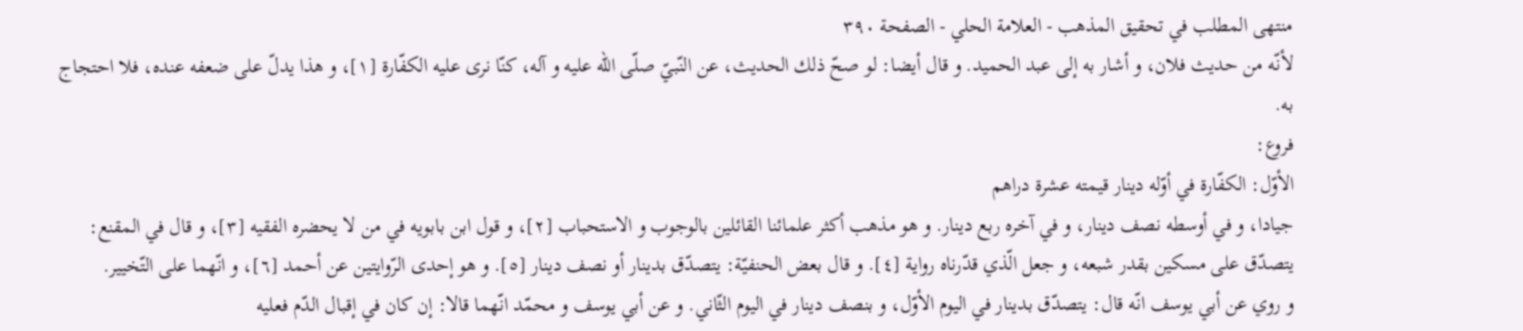منتهى المطلب في تحقيق المذهب - العلامة الحلي - الصفحة ٣٩٠
لأنّه من حديث فلان، و أشار به إلى عبد الحميد. و قال أيضا: لو صحّ ذلك الحديث، عن النّبيّ صلّى اللّه عليه و آله، كنّا نرى عليه الكفّارة [١]، و هذا يدلّ على ضعفه عنده، فلا احتجاج به.
فروع:
الأوّل: الكفّارة في أوّله دينار قيمته عشرة دراهم
جيادا، و في أوسطه نصف دينار، و في آخره ربع دينار. و هو مذهب أكثر علمائنا القائلين بالوجوب و الاستحباب [٢]، و قول ابن بابويه في من لا يحضره الفقيه [٣]، و قال في المقنع: يتصدّق على مسكين بقدر شبعه، و جعل الّذي قدّرناه رواية [٤]. و قال بعض الحنفيّة: يتصدّق بدينار أو نصف دينار [٥]. و هو إحدى الرّوايتين عن أحمد [٦]، و انّهما على التّخيير.
و روي عن أبي يوسف انّه قال: يتصدّق بدينار في اليوم الأوّل، و بنصف دينار في اليوم الثّاني. و عن أبي يوسف و محمّد انّهما قالا: إن كان في إقبال الدّم فعليه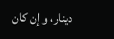دينار، و إن كان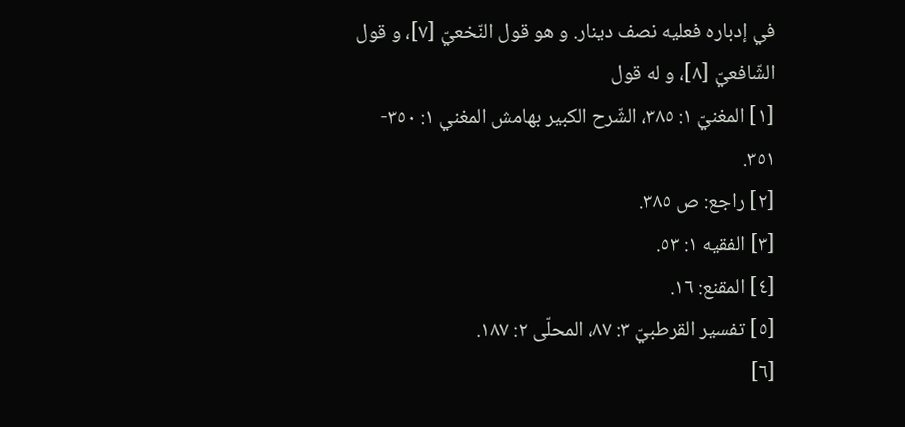في إدباره فعليه نصف دينار. و هو قول النّخعيّ [٧]، و قول الشّافعيّ [٨]، و له قول
[١] المغنيّ ١: ٣٨٥، الشّرح الكبير بهامش المغني ١: ٣٥٠- ٣٥١.
[٢] راجع: ص ٣٨٥.
[٣] الفقيه ١: ٥٣.
[٤] المقنع: ١٦.
[٥] تفسير القرطبيّ ٣: ٨٧، المحلّى ٢: ١٨٧.
[٦]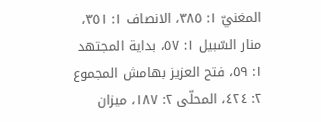المغنيّ ١: ٣٨٥، الانصاف ١: ٣٥١، منار السّبيل ١: ٥٧، بداية المجتهد ١: ٥٩، فتح العزيز بهامش المجموع ٢: ٤٢٤، المحلّى ٢: ١٨٧، ميزان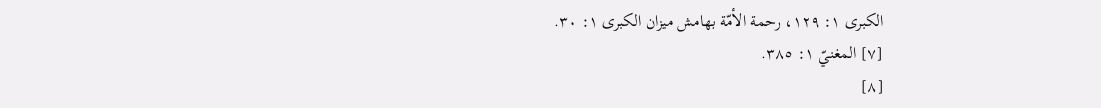الكبرى ١: ١٢٩، رحمة الأمّة بهامش ميزان الكبرى ١: ٣٠.
[٧] المغنيّ ١: ٣٨٥.
[٨]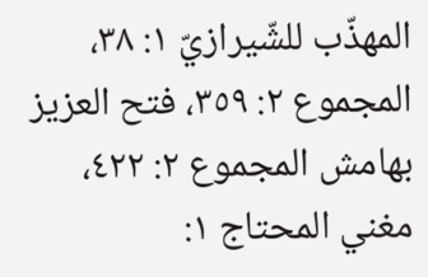المهذّب للشّيرازيّ ١: ٣٨، المجموع ٢: ٣٥٩، فتح العزيز بهامش المجموع ٢: ٤٢٢، مغني المحتاج ١: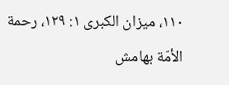١١٠، ميزان الكبرى ١: ١٢٩، رحمة الأمّة بهامش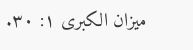ميزان الكبرى ١: ٣٠.